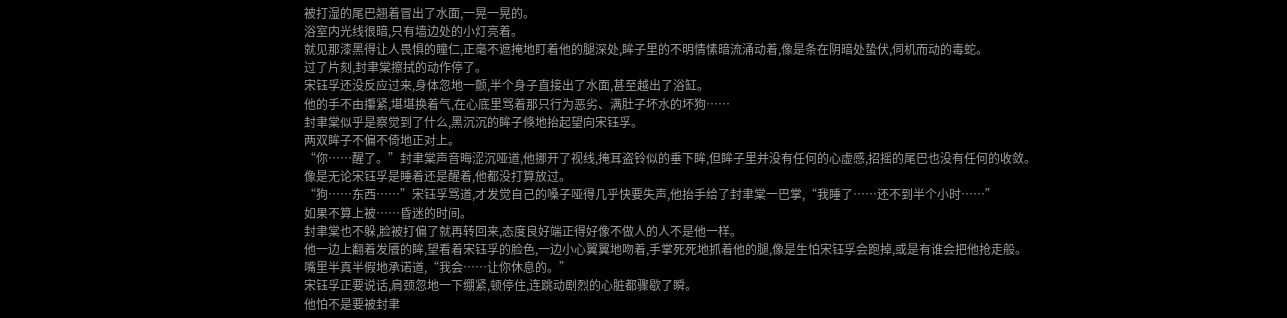被打湿的尾巴翘着冒出了水面,一晃一晃的。
浴室内光线很暗,只有墙边处的小灯亮着。
就见那漆黑得让人畏惧的瞳仁,正毫不遮掩地盯着他的腿深处,眸子里的不明情愫暗流涌动着,像是条在阴暗处蛰伏,伺机而动的毒蛇。
过了片刻,封聿棠擦拭的动作停了。
宋钰孚还没反应过来,身体忽地一颤,半个身子直接出了水面,甚至越出了浴缸。
他的手不由攥紧,堪堪换着气,在心底里骂着那只行为恶劣、满肚子坏水的坏狗……
封聿棠似乎是察觉到了什么,黑沉沉的眸子倏地抬起望向宋钰孚。
两双眸子不偏不倚地正对上。
“你……醒了。”封聿棠声音晦涩沉哑道,他挪开了视线,掩耳盗铃似的垂下眸,但眸子里并没有任何的心虚感,招摇的尾巴也没有任何的收敛。
像是无论宋钰孚是睡着还是醒着,他都没打算放过。
“狗……东西……”宋钰孚骂道,才发觉自己的嗓子哑得几乎快要失声,他抬手给了封聿棠一巴掌,“我睡了……还不到半个小时……”
如果不算上被……昏迷的时间。
封聿棠也不躲,脸被打偏了就再转回来,态度良好端正得好像不做人的人不是他一样。
他一边上翻着发餍的眸,望看着宋钰孚的脸色,一边小心翼翼地吻着,手掌死死地抓着他的腿,像是生怕宋钰孚会跑掉,或是有谁会把他抢走般。
嘴里半真半假地承诺道,“我会……让你休息的。”
宋钰孚正要说话,肩颈忽地一下绷紧,顿停住,连跳动剧烈的心脏都骤歇了瞬。
他怕不是要被封聿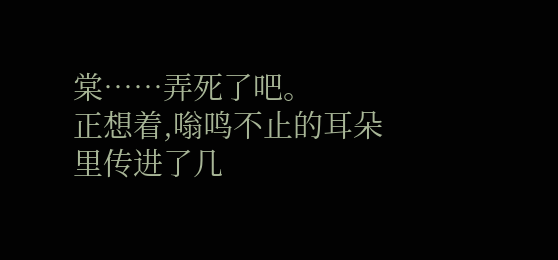棠……弄死了吧。
正想着,嗡鸣不止的耳朵里传进了几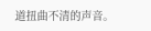道扭曲不清的声音。